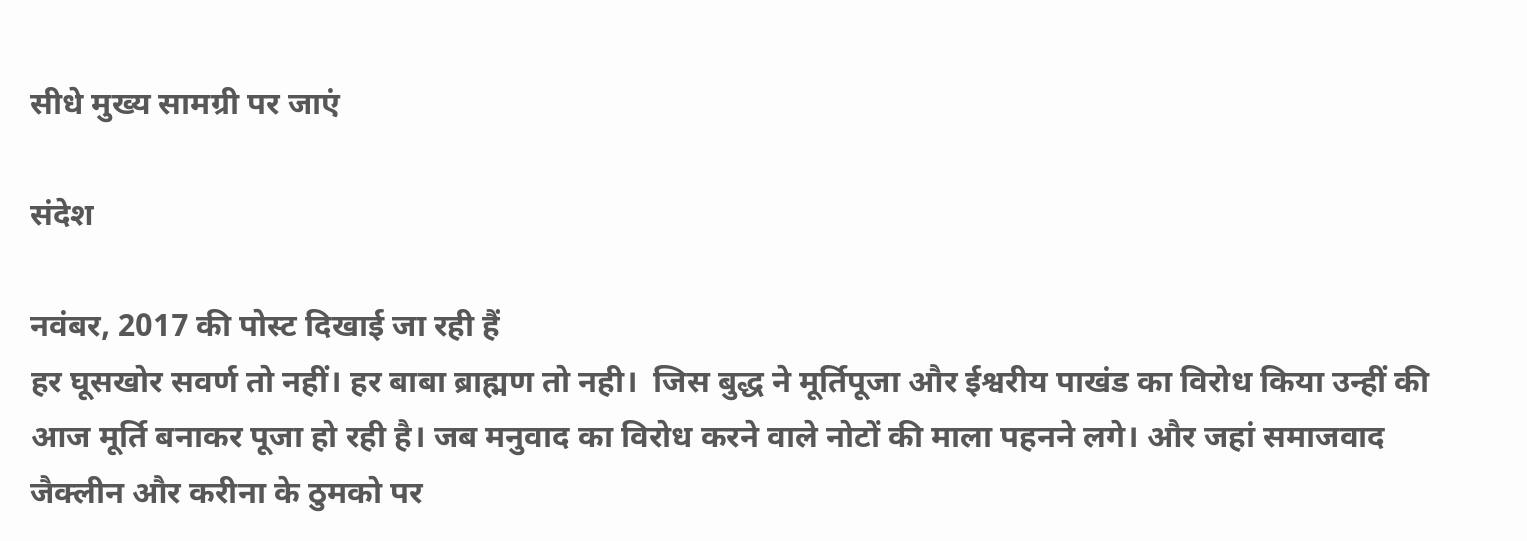सीधे मुख्य सामग्री पर जाएं

संदेश

नवंबर, 2017 की पोस्ट दिखाई जा रही हैं
हर घूसखोर सवर्ण तो नहीं। हर बाबा ब्राह्मण तो नही।  जिस बुद्ध ने मूर्तिपूजा और ईश्वरीय पाखंड का विरोध किया उन्हीं की आज मूर्ति बनाकर पूजा हो रही है। जब मनुवाद का विरोध करने वाले नोटों की माला पहनने लगे। और जहां समाजवाद जैक्लीन और करीना के ठुमको पर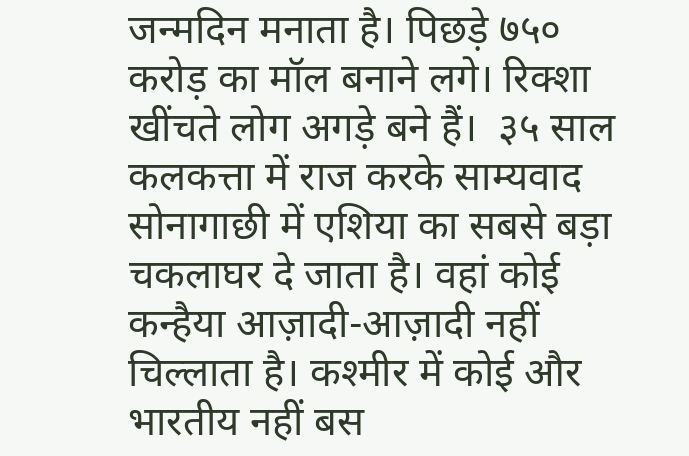जन्मदिन मनाता है। पिछड़े ७५० करोड़ का मॉल बनाने लगे। रिक्शा खींचते लोग अगड़े बने हैं।  ३५ साल कलकत्ता में राज करके साम्यवाद सोनागाछी में एशिया का सबसे बड़ा चकलाघर दे जाता है। वहां कोई कन्हैया आज़ादी-आज़ादी नहीं चिल्लाता है। कश्मीर में कोई और भारतीय नहीं बस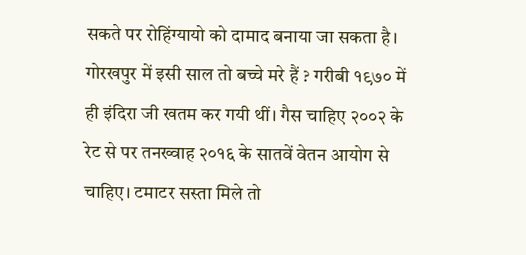सकते पर रोहिंग्यायो को दामाद बनाया जा सकता है। गोरखपुर में इसी साल तो बच्चे मरे हैं ? गरीबी १९७० में ही इंदिरा जी खतम कर गयी थीं। गैस चाहिए २००२ के रेट से पर तनख्वाह २०१६ के सातवें वेतन आयोग से चाहिए। टमाटर सस्ता मिले तो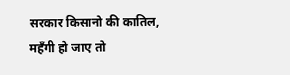सरकार किसानो की कातिल, महँगी हो जाए तो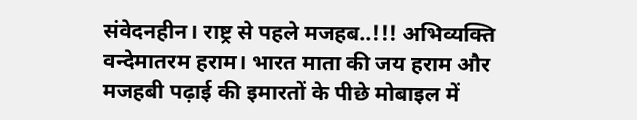संवेदनहीन। राष्ट्र से पहले मजहब..!!! अभिव्यक्ति वन्देमातरम हराम। भारत माता की जय हराम और मजहबी पढ़ाई की इमारतों के पीछे मोबाइल में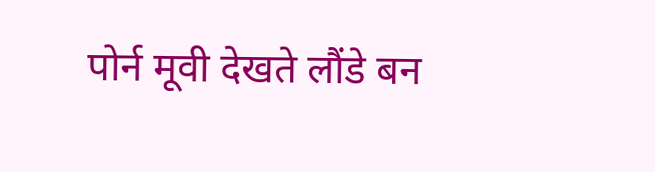पोर्न मूवी देखते लौंडे बन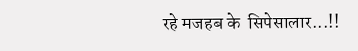रहे मजहब के  सिपेसालार...!!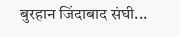बुरहान जिंदाबाद संघी...